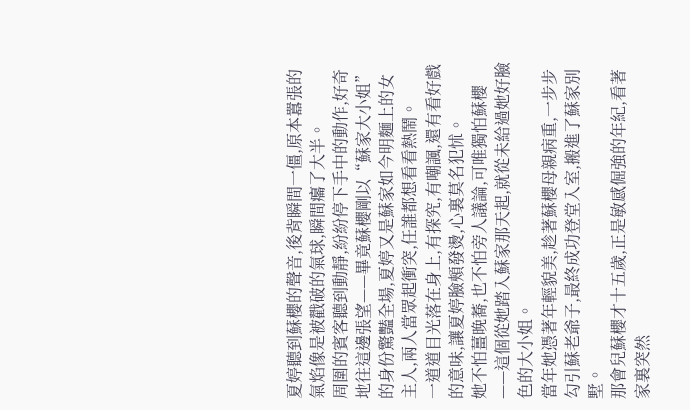夏婷聽到蘇櫻的聲音,後背瞬間一僵,原本囂張的氣焰像是被戳破的氣球,瞬間癟了大半。
周圍的賓客聽到動靜,紛紛停下手中的動作,好奇地往這邊張望——畢竟蘇櫻剛以“蘇家大小姐”的身份驚豔全場,夏婷又是蘇家如今明麵上的女主人,兩人當眾起衝突,任誰都想看看熱鬧。
一道道目光落在身上,有探究,有嘲諷,還有看好戲的意味,讓夏婷臉頰發燙,心裏莫名犯怵。
她不怕薑晚蕎,也不怕旁人議論,可唯獨怕蘇櫻——這個從她踏入蘇家那天起,就從未給過她好臉色的大小姐。
當年她憑著年輕貌美,趁著蘇櫻母親病重,一步步勾引蘇老爺子,最終成功登堂入室,搬進了蘇家別墅。
那會兒蘇櫻才十五歲,正是敏感倔強的年紀,看著家裏突然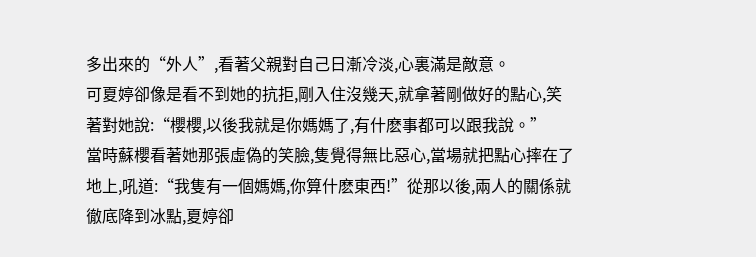多出來的“外人”,看著父親對自己日漸冷淡,心裏滿是敵意。
可夏婷卻像是看不到她的抗拒,剛入住沒幾天,就拿著剛做好的點心,笑著對她說:“櫻櫻,以後我就是你媽媽了,有什麽事都可以跟我說。”
當時蘇櫻看著她那張虛偽的笑臉,隻覺得無比惡心,當場就把點心摔在了地上,吼道:“我隻有一個媽媽,你算什麽東西!”從那以後,兩人的關係就徹底降到冰點,夏婷卻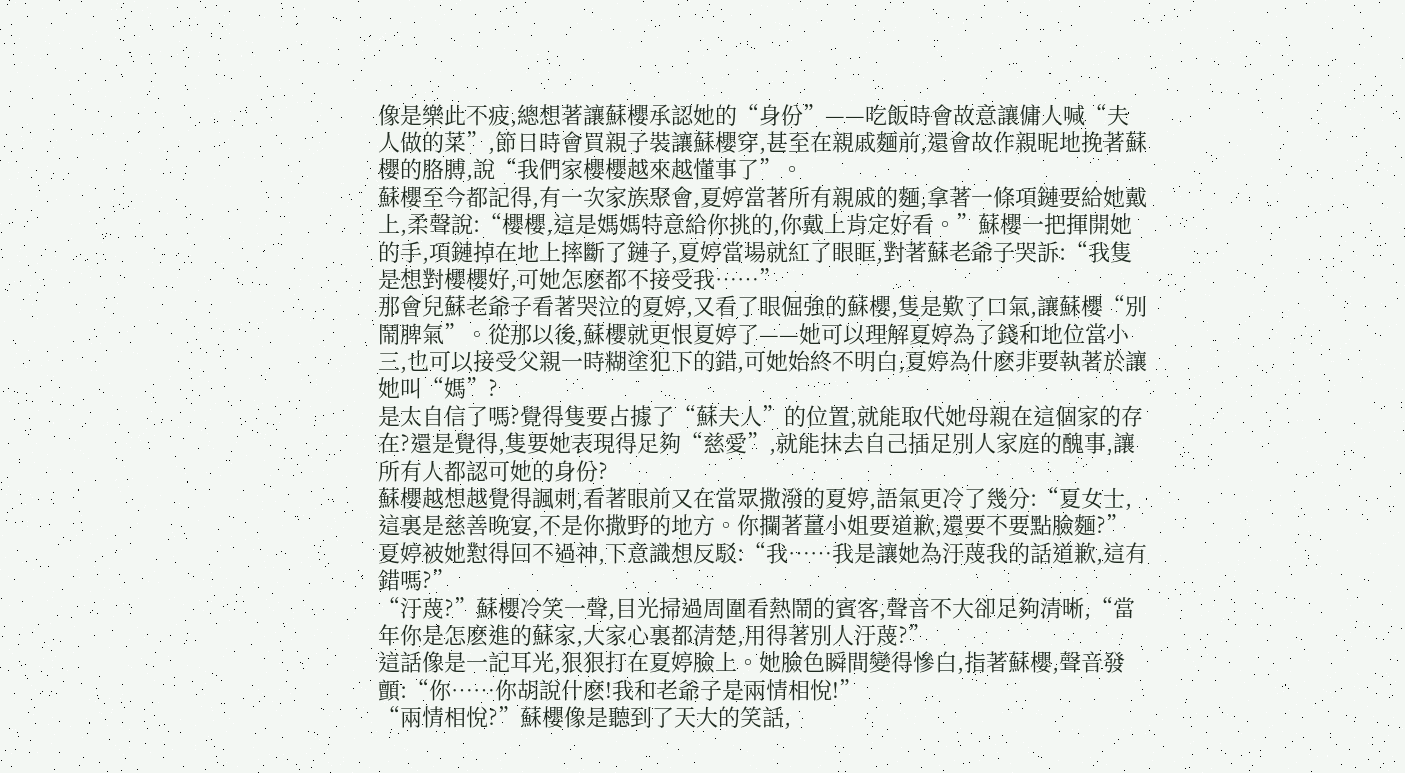像是樂此不疲,總想著讓蘇櫻承認她的“身份”——吃飯時會故意讓傭人喊“夫人做的菜”,節日時會買親子裝讓蘇櫻穿,甚至在親戚麵前,還會故作親昵地挽著蘇櫻的胳膊,說“我們家櫻櫻越來越懂事了”。
蘇櫻至今都記得,有一次家族聚會,夏婷當著所有親戚的麵,拿著一條項鏈要給她戴上,柔聲說:“櫻櫻,這是媽媽特意給你挑的,你戴上肯定好看。”蘇櫻一把揮開她的手,項鏈掉在地上摔斷了鏈子,夏婷當場就紅了眼眶,對著蘇老爺子哭訴:“我隻是想對櫻櫻好,可她怎麽都不接受我……”
那會兒蘇老爺子看著哭泣的夏婷,又看了眼倔強的蘇櫻,隻是歎了口氣,讓蘇櫻“別鬧脾氣”。從那以後,蘇櫻就更恨夏婷了——她可以理解夏婷為了錢和地位當小三,也可以接受父親一時糊塗犯下的錯,可她始終不明白,夏婷為什麽非要執著於讓她叫“媽”?
是太自信了嗎?覺得隻要占據了“蘇夫人”的位置,就能取代她母親在這個家的存在?還是覺得,隻要她表現得足夠“慈愛”,就能抹去自己插足別人家庭的醜事,讓所有人都認可她的身份?
蘇櫻越想越覺得諷刺,看著眼前又在當眾撒潑的夏婷,語氣更冷了幾分:“夏女士,這裏是慈善晚宴,不是你撒野的地方。你攔著薑小姐要道歉,還要不要點臉麵?”
夏婷被她懟得回不過神,下意識想反駁:“我……我是讓她為汙蔑我的話道歉,這有錯嗎?”
“汙蔑?”蘇櫻冷笑一聲,目光掃過周圍看熱鬧的賓客,聲音不大卻足夠清晰,“當年你是怎麽進的蘇家,大家心裏都清楚,用得著別人汙蔑?”
這話像是一記耳光,狠狠打在夏婷臉上。她臉色瞬間變得慘白,指著蘇櫻,聲音發顫:“你……你胡說什麽!我和老爺子是兩情相悅!”
“兩情相悅?”蘇櫻像是聽到了天大的笑話,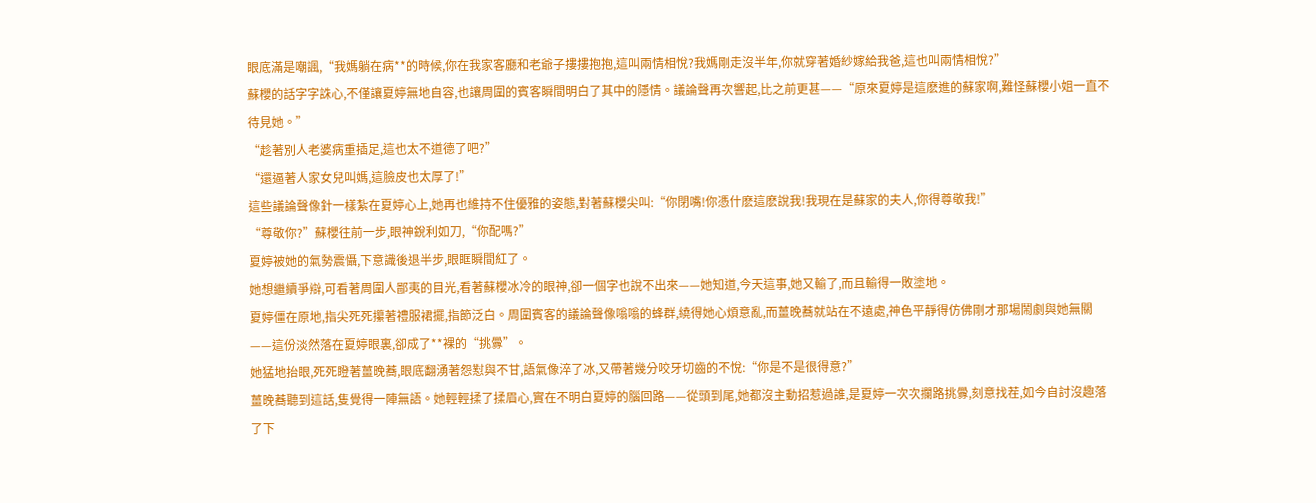眼底滿是嘲諷,“我媽躺在病**的時候,你在我家客廳和老爺子摟摟抱抱,這叫兩情相悅?我媽剛走沒半年,你就穿著婚紗嫁給我爸,這也叫兩情相悅?”
蘇櫻的話字字誅心,不僅讓夏婷無地自容,也讓周圍的賓客瞬間明白了其中的隱情。議論聲再次響起,比之前更甚——“原來夏婷是這麽進的蘇家啊,難怪蘇櫻小姐一直不待見她。”
“趁著別人老婆病重插足,這也太不道德了吧?”
“還逼著人家女兒叫媽,這臉皮也太厚了!”
這些議論聲像針一樣紮在夏婷心上,她再也維持不住優雅的姿態,對著蘇櫻尖叫:“你閉嘴!你憑什麽這麽說我!我現在是蘇家的夫人,你得尊敬我!”
“尊敬你?”蘇櫻往前一步,眼神銳利如刀,“你配嗎?”
夏婷被她的氣勢震懾,下意識後退半步,眼眶瞬間紅了。
她想繼續爭辯,可看著周圍人鄙夷的目光,看著蘇櫻冰冷的眼神,卻一個字也說不出來——她知道,今天這事,她又輸了,而且輸得一敗塗地。
夏婷僵在原地,指尖死死攥著禮服裙擺,指節泛白。周圍賓客的議論聲像嗡嗡的蜂群,繞得她心煩意亂,而薑晚蕎就站在不遠處,神色平靜得仿佛剛才那場鬧劇與她無關——這份淡然落在夏婷眼裏,卻成了**裸的“挑釁”。
她猛地抬眼,死死瞪著薑晚蕎,眼底翻湧著怨懟與不甘,語氣像淬了冰,又帶著幾分咬牙切齒的不悅:“你是不是很得意?”
薑晚蕎聽到這話,隻覺得一陣無語。她輕輕揉了揉眉心,實在不明白夏婷的腦回路——從頭到尾,她都沒主動招惹過誰,是夏婷一次次攔路挑釁,刻意找茬,如今自討沒趣落了下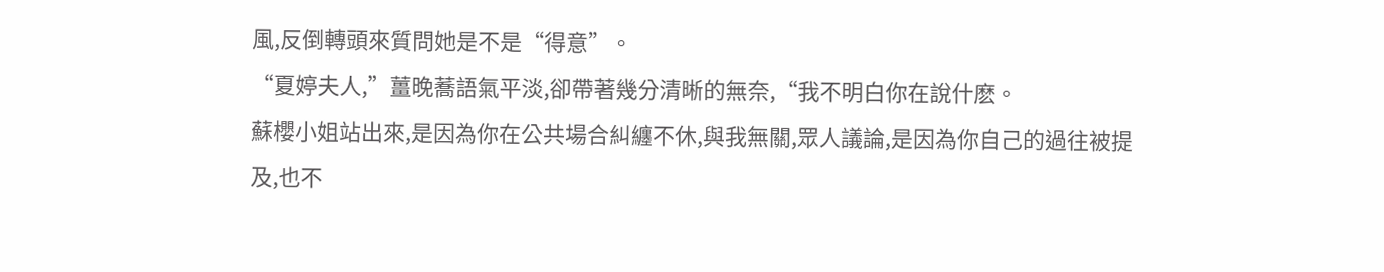風,反倒轉頭來質問她是不是“得意”。
“夏婷夫人,”薑晚蕎語氣平淡,卻帶著幾分清晰的無奈,“我不明白你在說什麽。
蘇櫻小姐站出來,是因為你在公共場合糾纏不休,與我無關,眾人議論,是因為你自己的過往被提及,也不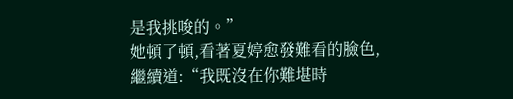是我挑唆的。”
她頓了頓,看著夏婷愈發難看的臉色,繼續道:“我既沒在你難堪時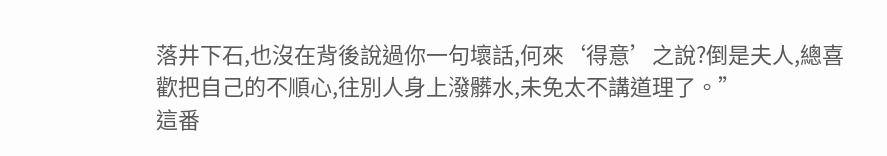落井下石,也沒在背後說過你一句壞話,何來‘得意’之說?倒是夫人,總喜歡把自己的不順心,往別人身上潑髒水,未免太不講道理了。”
這番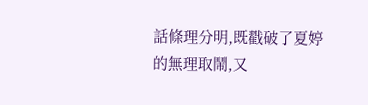話條理分明,既戳破了夏婷的無理取鬧,又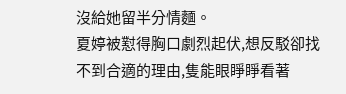沒給她留半分情麵。
夏婷被懟得胸口劇烈起伏,想反駁卻找不到合適的理由,隻能眼睜睜看著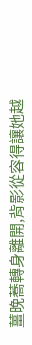薑晚蕎轉身離開,背影從容得讓她越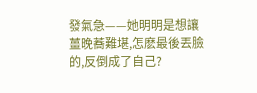發氣急——她明明是想讓薑晚蕎難堪,怎麽最後丟臉的,反倒成了自己?